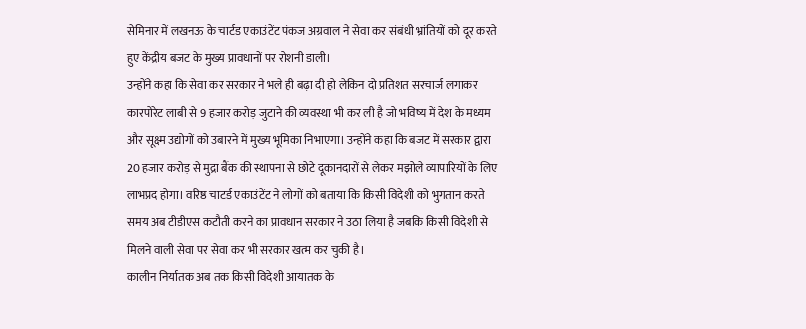सेमिनार में लखनऊ के चार्टड एकाउंटेंट पंकज अग्रवाल ने सेवा कर संबंधी भ्रांतियों को दूर करते हुए केंद्रीय बजट के मुख्य प्रावधानों पर रोशनी डाली।
उन्होंने कहा कि सेवा कर सरकार ने भले ही बढ़ा दी हो लेकिन दो प्रतिशत सरचार्ज लगाकर कारपोरेट लाबी से 9 हजार करोड़ जुटाने की व्यवस्था भी कर ली है जो भविष्य में देश के मध्यम और सूक्ष्म उद्योगों को उबारने में मुख्य भूमिका निभाएगा। उन्होंने कहा कि बजट में सरकार द्वारा 20 हजार करोड़ से मुद्रा बैंक की स्थापना से छोटे दूकानदारों से लेकर मझोले व्यापारियों के लिए लाभप्रद होगा। वरिष्ठ चाटर्ड एकाउंटेंट ने लोगों को बताया कि किसी विदेशी को भुगतान करते समय अब टीडीएस कटौती करने का प्रावधान सरकार ने उठा लिया है जबकि किसी विदेशी से मिलने वाली सेवा पर सेवा कर भी सरकार खत्म कर चुकी है।
कालीन निर्यातक अब तक किसी विदेशी आयातक के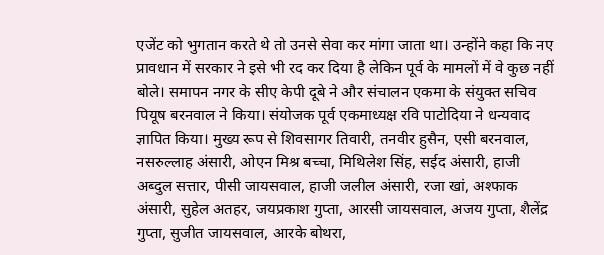एजेंट को भुगतान करते थे तो उनसे सेवा कर मांगा जाता था। उन्होंने कहा कि नए प्रावधान में सरकार ने इसे भी रद कर दिया है लेकिन पूर्व के मामलों में वे कुछ नहीं बोले। समापन नगर के सीए केपी दूबे ने और संचालन एकमा के संयुक्त सचिव पियूष बरनवाल ने किया। संयोजक पूर्व एकमाध्यक्ष रवि पाटोदिया ने धन्यवाद ज्ञापित किया। मुख्य रूप से शिवसागर तिवारी, तनवीर हुसैन, एसी बरनवाल, नसरुल्लाह अंसारी, ओएन मिश्र बच्चा, मिथिलेश सिंह, सईद अंसारी, हाजी अब्दुल सत्तार, पीसी जायसवाल, हाजी जलील अंसारी, रजा खां, अश्फाक अंसारी, सुहेल अतहर, जयप्रकाश गुप्ता, आरसी जायसवाल, अजय गुप्ता, शैलेंद्र गुप्ता, सुजीत जायसवाल, आरके बोथरा,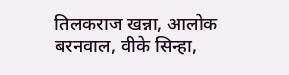तिलकराज खन्ना, आलोक बरनवाल, वीके सिन्हा,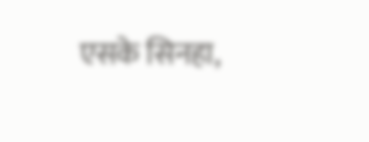एसके सिनहा,